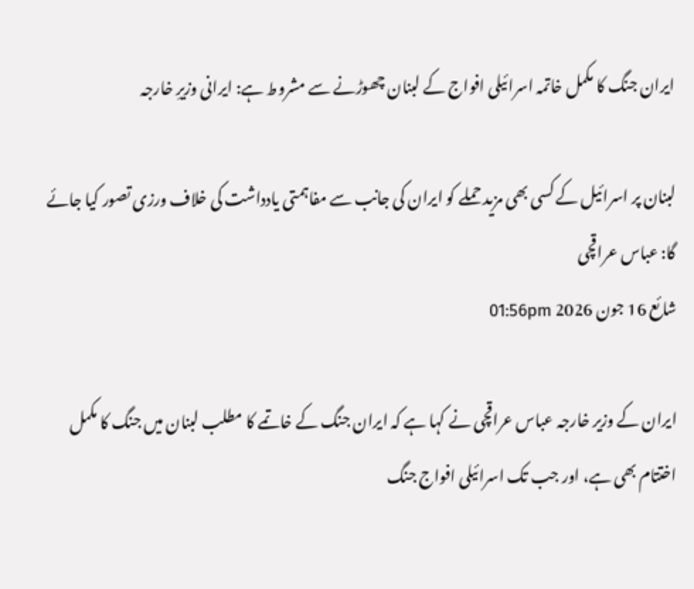ایران جنگ کا مکمل خاتمہ اسرائیلی افواج کے لبنان چھوڑنے سے مشروط ہے: ایرانی وزیرِ خارجہ

لبنان پر اسرائیل کے کسی بھی مزید حملے کو ایران کی جانب سے مفاہمتی یادداشت کی خلاف ورزی تصور کیا جائے گا: عباس عراقچی
شائع 16 جون 2026 01:56pm

ایران کے وزیر خارجہ عباس عراقچی نے کہا ہے کہ ایران جنگ کے خاتمے کا مطلب لبنان میں جنگ کا مکمل اختتام بھی ہے، اور جب تک اسرائیلی افواج جنگ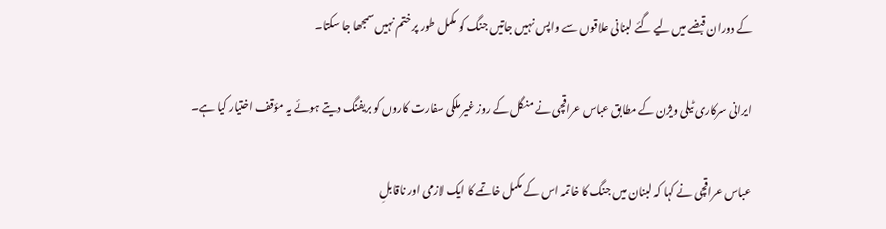کے دوران قبضے میں لیے گئے لبنانی علاقوں سے واپس نہیں جاتیں جنگ کو مکمل طور پر ختم نہیں سمجھا جا سکتا۔

ایرانی سرکاری ٹیلی ویژن کے مطابق عباس عراقچی نے منگل کے روز غیر ملکی سفارت کاروں کو بریفنگ دیتے ہوئے یہ مؤقف اختیار کیا ہے۔

عباس عراقچی نے کہا کہ لبنان میں جنگ کا خاتمہ اس کے مکمل خاتمے کا ایک لازمی اور ناقابلِ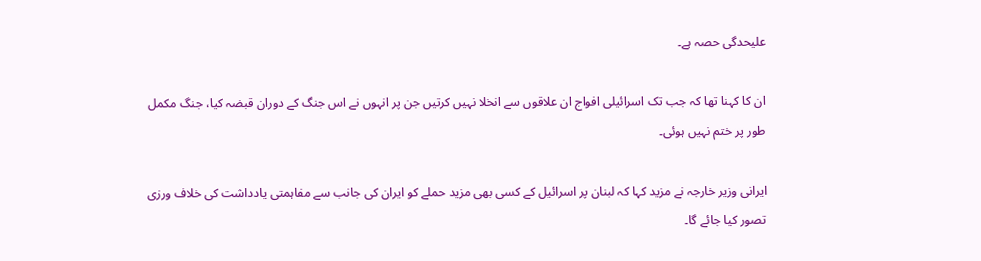علیحدگی حصہ ہے۔

ان کا کہنا تھا کہ جب تک اسرائیلی افواج ان علاقوں سے انخلا نہیں کرتیں جن پر انہوں نے اس جنگ کے دوران قبضہ کیا، جنگ مکمل طور پر ختم نہیں ہوئی۔

ایرانی وزیر خارجہ نے مزید کہا کہ لبنان پر اسرائیل کے کسی بھی مزید حملے کو ایران کی جانب سے مفاہمتی یادداشت کی خلاف ورزی تصور کیا جائے گا۔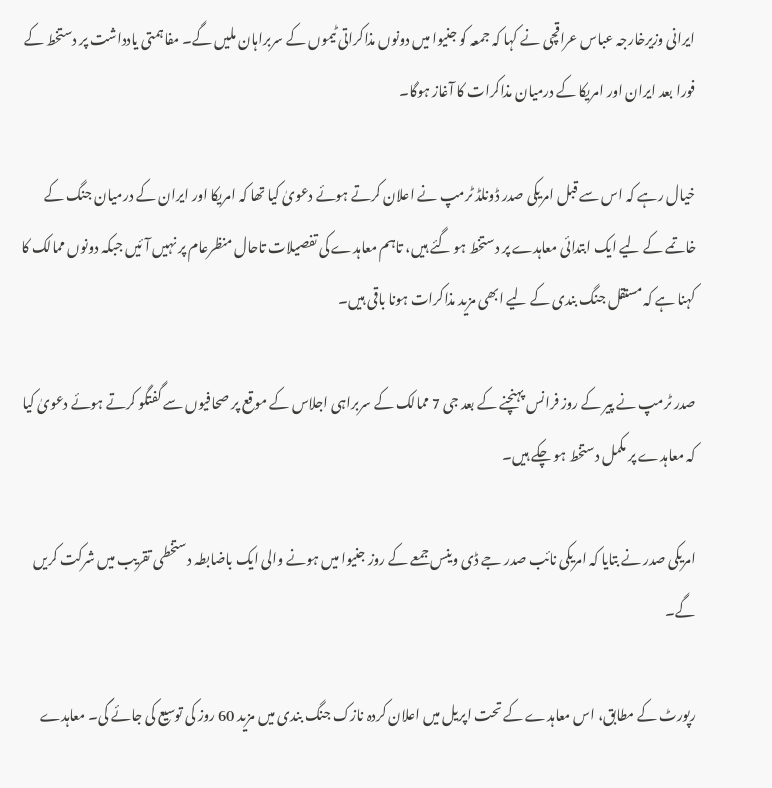ایرانی وزیرخارجہ عباس عراقچی نے کہا کہ جمعہ کو جنیوا میں دونوں مذاکراتی ٹیموں کے سربراہان ملیں گے۔ مفاہمتی یادداشت پر دستخط کے فورا بعد ایران اور امریکا کے درمیان مذاکرات کا آغاز ہوگا۔

خیال رہے کہ اس سے قبل امریکی صدر ڈونلڈ ٹرمپ نے اعلان کرتے ہوئے دعویٰ کیا تھا کہ امریکا اور ایران کے درمیان جنگ کے خاتمے کے لیے ایک ابتدائی معاہدے پر دستخط ہو گئے ہیں، تاہم معاہدے کی تفصیلات تاحال منظرعام پر نہیں آئیں جبکہ دونوں ممالک کا کہنا ہے کہ مستقل جنگ بندی کے لیے ابھی مزید مذاکرات ہونا باقی ہیں۔

صدر ٹرمپ نے پیر کے روز فرانس پہنچنے کے بعد جی 7 ممالک کے سربراہی اجلاس کے موقع پر صحافیوں سے گفتگو کرتے ہوئے دعویٰ کیا کہ معاہدے پر مکمل دستخط ہو چکے ہیں۔

امریکی صدر نے بتایا کہ امریکی نائب صدر جے ڈی وینس جمعے کے روز جنیوا میں ہونے والی ایک باضابطہ دستخطی تقریب میں شرکت کریں گے۔

رپورٹ کے مطابق، اس معاہدے کے تحت اپریل میں اعلان کردہ نازک جنگ بندی میں مزید 60 روز کی توسیع کی جائے گی۔ معاہدے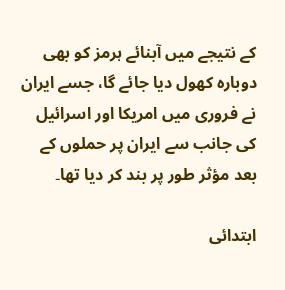کے نتیجے میں آبنائے ہرمز کو بھی دوبارہ کھول دیا جائے گا، جسے ایران نے فروری میں امریکا اور اسرائیل کی جانب سے ایران پر حملوں کے بعد مؤثر طور پر بند کر دیا تھا۔

ابتدائی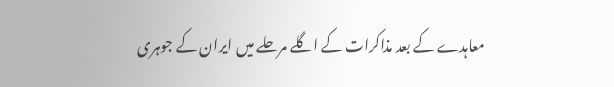معاہدے کے بعد مذاکرات کے اگلے مرحلے میں ایران کے جوہری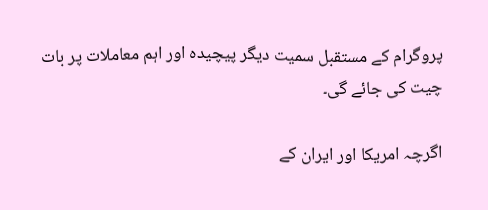پروگرام کے مستقبل سمیت دیگر پیچیدہ اور اہم معاملات پر بات چیت کی جائے گی۔

اگرچہ امریکا اور ایران کے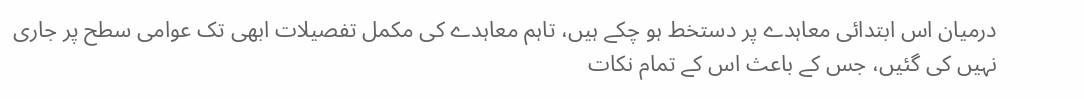درمیان اس ابتدائی معاہدے پر دستخط ہو چکے ہیں، تاہم معاہدے کی مکمل تفصیلات ابھی تک عوامی سطح پر جاری نہیں کی گئیں، جس کے باعث اس کے تمام نکات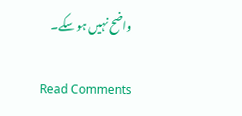واضح نہیں ہو سکے۔

Read Comments